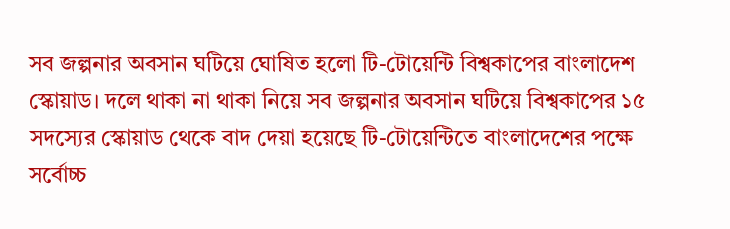সব জল্পনার অবসান ঘটিয়ে ঘোষিত হলো টি-টোয়েন্টি বিশ্বকাপের বাংলাদেশ স্কোয়াড। দলে থাকা না থাকা নিয়ে সব জল্পনার অবসান ঘটিয়ে বিশ্বকাপের ১৫ সদস্যের স্কোয়াড থেকে বাদ দেয়া হয়েছে টি-টোয়েন্টিতে বাংলাদেশের পক্ষে সর্বোচ্চ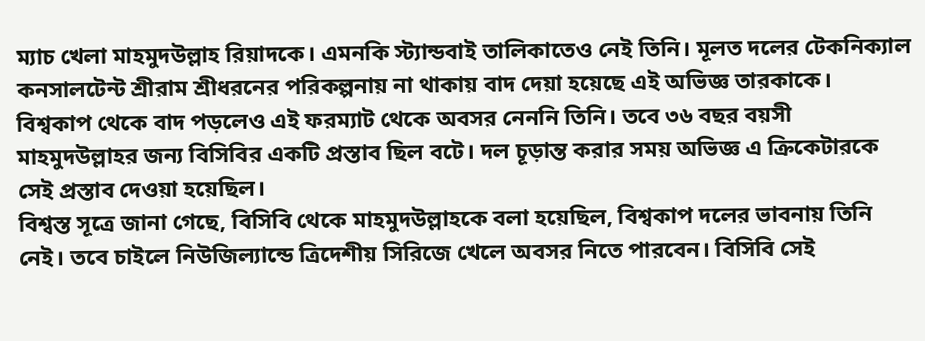ম্যাচ খেলা মাহমুদউল্লাহ রিয়াদকে। এমনকি স্ট্যান্ডবাই তালিকাতেও নেই তিনি। মূলত দলের টেকনিক্যাল কনসালটেন্ট শ্রীরাম শ্রীধরনের পরিকল্পনায় না থাকায় বাদ দেয়া হয়েছে এই অভিজ্ঞ তারকাকে।
বিশ্বকাপ থেকে বাদ পড়লেও এই ফরম্যাট থেকে অবসর নেননি তিনি। তবে ৩৬ বছর বয়সী মাহমুদউল্লাহর জন্য বিসিবির একটি প্রস্তাব ছিল বটে। দল চূড়ান্ত করার সময় অভিজ্ঞ এ ক্রিকেটারকে সেই প্রস্তাব দেওয়া হয়েছিল।
বিশ্বস্ত সূত্রে জানা গেছে, বিসিবি থেকে মাহমুদউল্লাহকে বলা হয়েছিল, বিশ্বকাপ দলের ভাবনায় তিনি নেই। তবে চাইলে নিউজিল্যান্ডে ত্রিদেশীয় সিরিজে খেলে অবসর নিতে পারবেন। বিসিবি সেই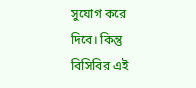সুযোগ করে দিবে। কিন্তু বিসিবির এই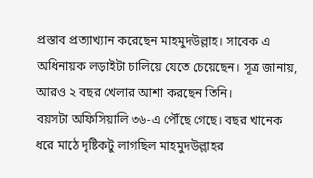প্রস্তাব প্রত্যাখ্যান করেছেন মাহমুদউল্লাহ। সাবেক এ অধিনায়ক লড়াইটা চালিয়ে যেতে চেয়েছেন। সূত্র জানায়, আরও ২ বছর খেলার আশা করছেন তিনি।
বয়সটা অফিসিয়ালি ৩৬-এ পৌঁছে গেছে। বছর খানেক ধরে মাঠে দৃষ্টিকটু লাগছিল মাহমুদউল্লাহর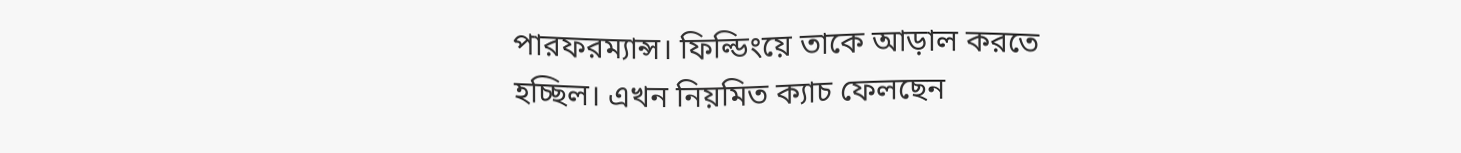পারফরম্যান্স। ফিল্ডিংয়ে তাকে আড়াল করতে হচ্ছিল। এখন নিয়মিত ক্যাচ ফেলছেন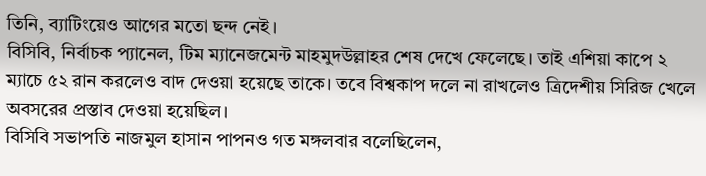তিনি, ব্যাটিংয়েও আগের মতো ছন্দ নেই।
বিসিবি, নির্বাচক প্যানেল, টিম ম্যানেজমেন্ট মাহমুদউল্লাহর শেষ দেখে ফেলেছে। তাই এশিয়া কাপে ২ ম্যাচে ৫২ রান করলেও বাদ দেওয়া হয়েছে তাকে। তবে বিশ্বকাপ দলে না রাখলেও ত্রিদেশীয় সিরিজ খেলে অবসরের প্রস্তাব দেওয়া হয়েছিল।
বিসিবি সভাপতি নাজমুল হাসান পাপনও গত মঙ্গলবার বলেছিলেন,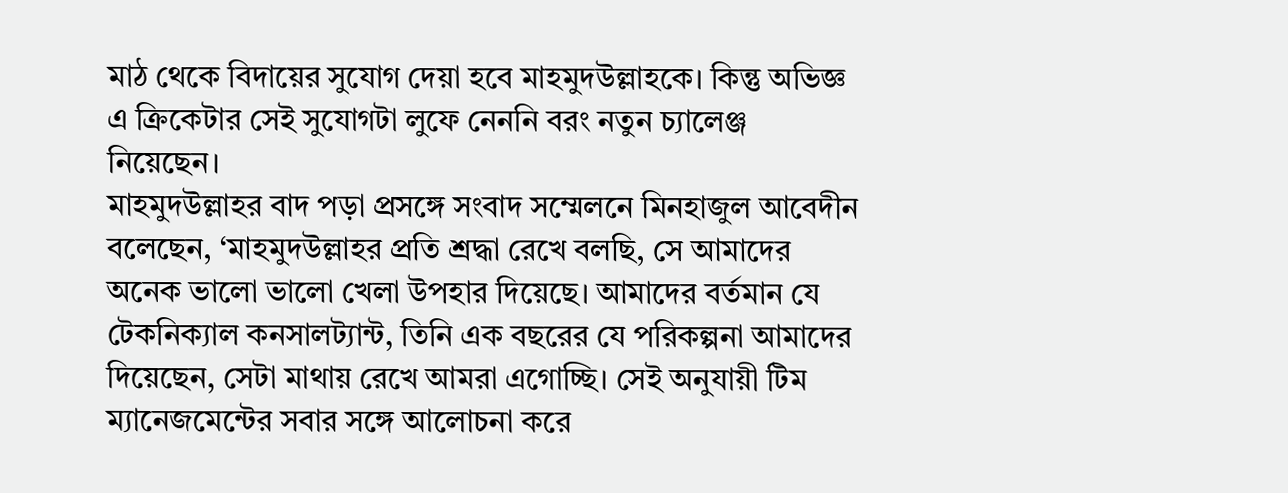মাঠ থেকে বিদায়ের সুযোগ দেয়া হবে মাহমুদউল্লাহকে। কিন্তু অভিজ্ঞ এ ক্রিকেটার সেই সুযোগটা লুফে নেননি বরং নতুন চ্যালেঞ্জ নিয়েছেন।
মাহমুদউল্লাহর বাদ পড়া প্রসঙ্গে সংবাদ সম্মেলনে মিনহাজুল আবেদীন বলেছেন, ‘মাহমুদউল্লাহর প্রতি শ্রদ্ধা রেখে বলছি, সে আমাদের অনেক ভালো ভালো খেলা উপহার দিয়েছে। আমাদের বর্তমান যে টেকনিক্যাল কনসালট্যান্ট, তিনি এক বছরের যে পরিকল্পনা আমাদের দিয়েছেন, সেটা মাথায় রেখে আমরা এগোচ্ছি। সেই অনুযায়ী টিম ম্যানেজমেন্টের সবার সঙ্গে আলোচনা করে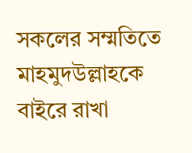সকলের সম্মতিতে মাহমুদউল্লাহকে বাইরে রাখা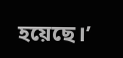হয়েছে।’